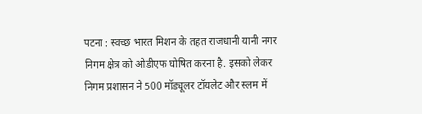पटना : स्वच्छ भारत मिशन के तहत राजधानी यानी नगर निगम क्षेत्र को ओडीएफ घोषित करना है. इसको लेकर निगम प्रशासन ने 500 मॉड्यूलर टॉयलेट और स्लम में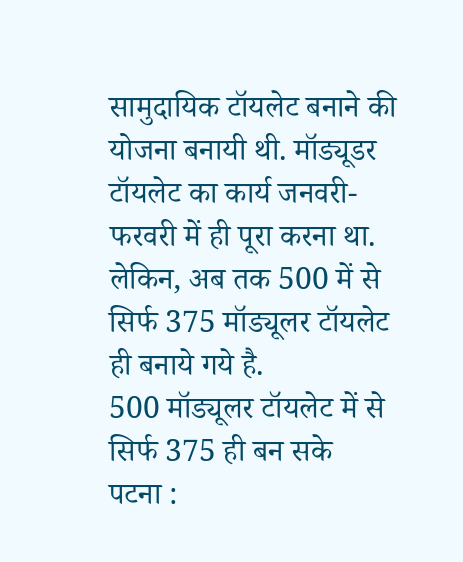सामुदायिक टॉयलेट बनाने की योजना बनायी थी. मॉड्यूडर टॉयलेट का कार्य जनवरी-फरवरी में ही पूरा करना था. लेकिन, अब तक 500 में से सिर्फ 375 मॉड्यूलर टॉयलेट ही बनाये गये है.
500 मॉड्यूलर टॉयलेट में से सिर्फ 375 ही बन सके
पटना :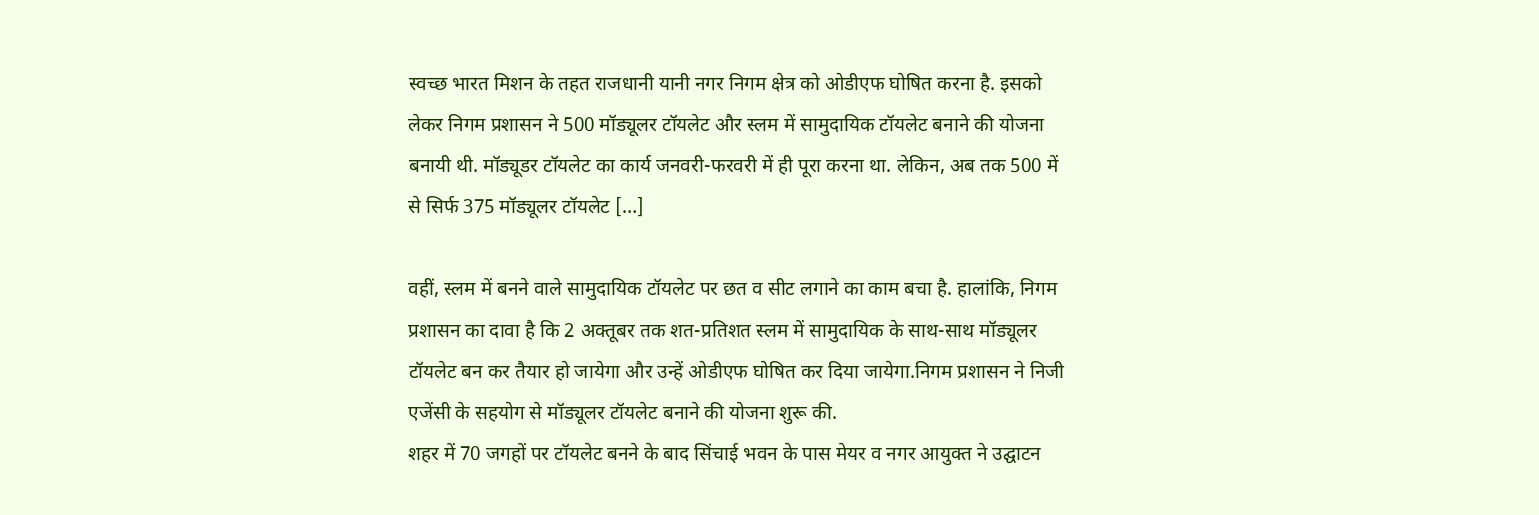स्वच्छ भारत मिशन के तहत राजधानी यानी नगर निगम क्षेत्र को ओडीएफ घोषित करना है. इसको लेकर निगम प्रशासन ने 500 मॉड्यूलर टॉयलेट और स्लम में सामुदायिक टॉयलेट बनाने की योजना बनायी थी. मॉड्यूडर टॉयलेट का कार्य जनवरी-फरवरी में ही पूरा करना था. लेकिन, अब तक 500 में से सिर्फ 375 मॉड्यूलर टॉयलेट […]

वहीं, स्लम में बनने वाले सामुदायिक टॉयलेट पर छत व सीट लगाने का काम बचा है. हालांकि, निगम प्रशासन का दावा है कि 2 अक्तूबर तक शत-प्रतिशत स्लम में सामुदायिक के साथ-साथ मॉड्यूलर टॉयलेट बन कर तैयार हो जायेगा और उन्हें ओडीएफ घोषित कर दिया जायेगा.निगम प्रशासन ने निजी एजेंसी के सहयोग से मॉड्यूलर टॉयलेट बनाने की योजना शुरू की.
शहर में 70 जगहों पर टॉयलेट बनने के बाद सिंचाई भवन के पास मेयर व नगर आयुक्त ने उद्घाटन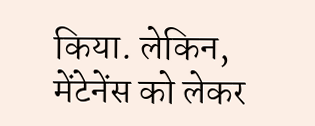किया. लेकिन, मेंटेनेंस को लेकर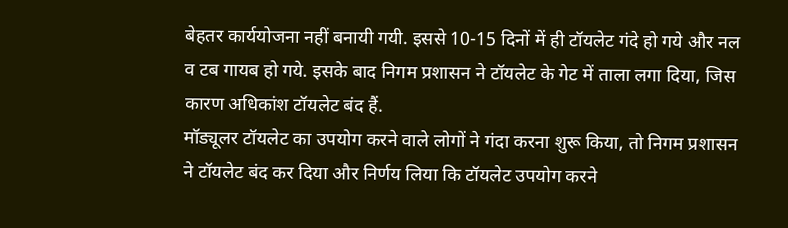बेहतर कार्ययोजना नहीं बनायी गयी. इससे 10-15 दिनों में ही टॉयलेट गंदे हो गये और नल व टब गायब हो गये. इसके बाद निगम प्रशासन ने टॉयलेट के गेट में ताला लगा दिया, जिस कारण अधिकांश टॉयलेट बंद हैं.
मॉड्यूलर टॉयलेट का उपयोग करने वाले लोगों ने गंदा करना शुरू किया, तो निगम प्रशासन ने टॉयलेट बंद कर दिया और निर्णय लिया कि टॉयलेट उपयोग करने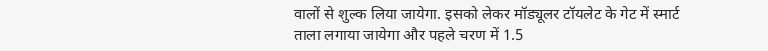वालों से शुल्क लिया जायेगा. इसको लेकर मॉड्यूलर टॉयलेट के गेट में स्मार्ट ताला लगाया जायेगा और पहले चरण में 1.5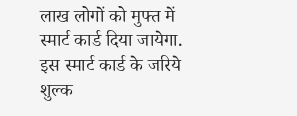लाख लोगों को मुफ्त में स्मार्ट कार्ड दिया जायेगा. इस स्मार्ट कार्ड के जरिये शुल्क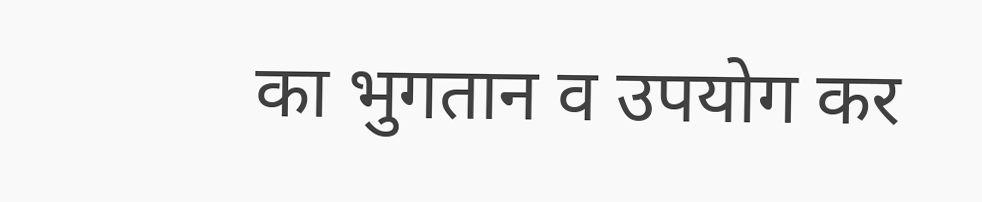का भुगतान व उपयोग कर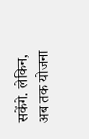सकेंगे. लेकिन, अब तक योजना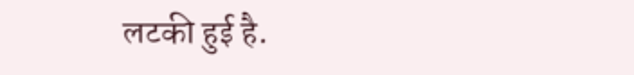लटकी हुई है.